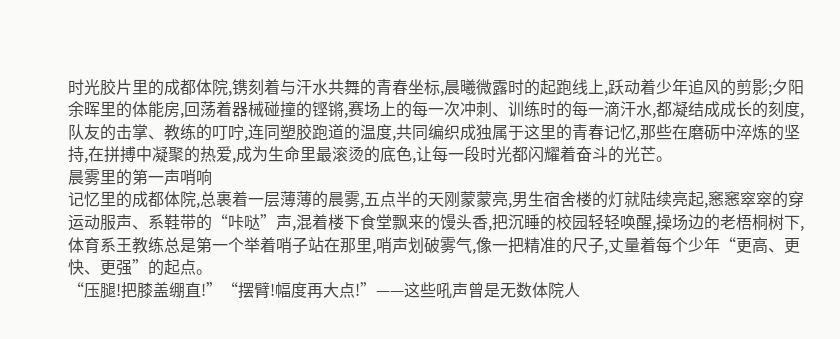时光胶片里的成都体院,镌刻着与汗水共舞的青春坐标,晨曦微露时的起跑线上,跃动着少年追风的剪影;夕阳余晖里的体能房,回荡着器械碰撞的铿锵,赛场上的每一次冲刺、训练时的每一滴汗水,都凝结成成长的刻度,队友的击掌、教练的叮咛,连同塑胶跑道的温度,共同编织成独属于这里的青春记忆,那些在磨砺中淬炼的坚持,在拼搏中凝聚的热爱,成为生命里最滚烫的底色,让每一段时光都闪耀着奋斗的光芒。
晨雾里的第一声哨响
记忆里的成都体院,总裹着一层薄薄的晨雾,五点半的天刚蒙蒙亮,男生宿舍楼的灯就陆续亮起,窸窸窣窣的穿运动服声、系鞋带的“咔哒”声,混着楼下食堂飘来的馒头香,把沉睡的校园轻轻唤醒,操场边的老梧桐树下,体育系王教练总是第一个举着哨子站在那里,哨声划破雾气,像一把精准的尺子,丈量着每个少年“更高、更快、更强”的起点。
“压腿!把膝盖绷直!”“摆臂!幅度再大点!”——这些吼声曾是无数体院人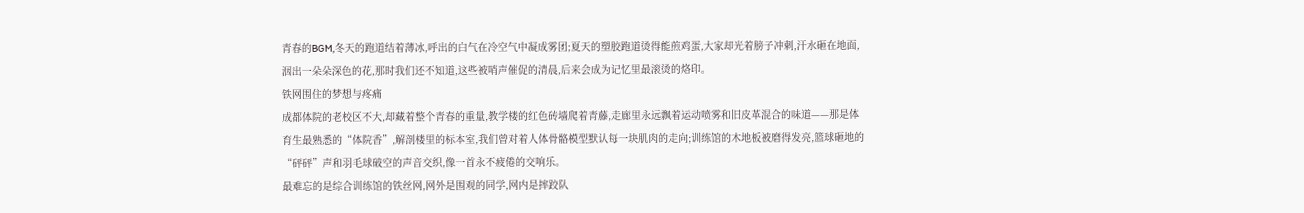青春的BGM,冬天的跑道结着薄冰,呼出的白气在冷空气中凝成雾团;夏天的塑胶跑道烫得能煎鸡蛋,大家却光着膀子冲刺,汗水砸在地面,洇出一朵朵深色的花,那时我们还不知道,这些被哨声催促的清晨,后来会成为记忆里最滚烫的烙印。
铁网围住的梦想与疼痛
成都体院的老校区不大,却藏着整个青春的重量,教学楼的红色砖墙爬着青藤,走廊里永远飘着运动喷雾和旧皮革混合的味道——那是体育生最熟悉的“体院香”,解剖楼里的标本室,我们曾对着人体骨骼模型默认每一块肌肉的走向;训练馆的木地板被磨得发亮,篮球砸地的“砰砰”声和羽毛球破空的声音交织,像一首永不疲倦的交响乐。
最难忘的是综合训练馆的铁丝网,网外是围观的同学,网内是摔跤队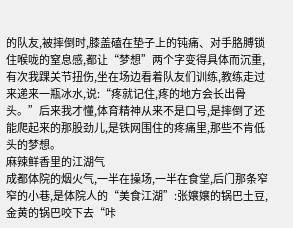的队友,被摔倒时,膝盖磕在垫子上的钝痛、对手胳膊锁住喉咙的窒息感,都让“梦想”两个字变得具体而沉重,有次我踝关节扭伤,坐在场边看着队友们训练,教练走过来递来一瓶冰水,说:“疼就记住,疼的地方会长出骨头。”后来我才懂,体育精神从来不是口号,是摔倒了还能爬起来的那股劲儿,是铁网围住的疼痛里,那些不肯低头的梦想。
麻辣鲜香里的江湖气
成都体院的烟火气,一半在操场,一半在食堂,后门那条窄窄的小巷,是体院人的“美食江湖”:张嬢嬢的锅巴土豆,金黄的锅巴咬下去“咔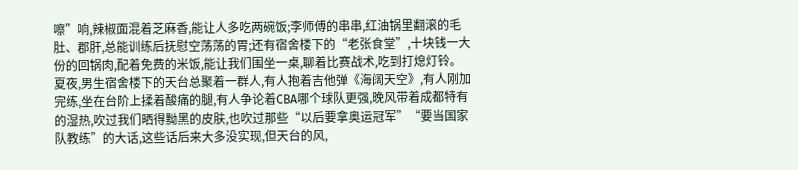嚓”响,辣椒面混着芝麻香,能让人多吃两碗饭;李师傅的串串,红油锅里翻滚的毛肚、郡肝,总能训练后抚慰空荡荡的胃;还有宿舍楼下的“老张食堂”,十块钱一大份的回锅肉,配着免费的米饭,能让我们围坐一桌,聊着比赛战术,吃到打熄灯铃。
夏夜,男生宿舍楼下的天台总聚着一群人,有人抱着吉他弹《海阔天空》,有人刚加完练,坐在台阶上揉着酸痛的腿,有人争论着CBA哪个球队更强,晚风带着成都特有的湿热,吹过我们晒得黝黑的皮肤,也吹过那些“以后要拿奥运冠军”“要当国家队教练”的大话,这些话后来大多没实现,但天台的风,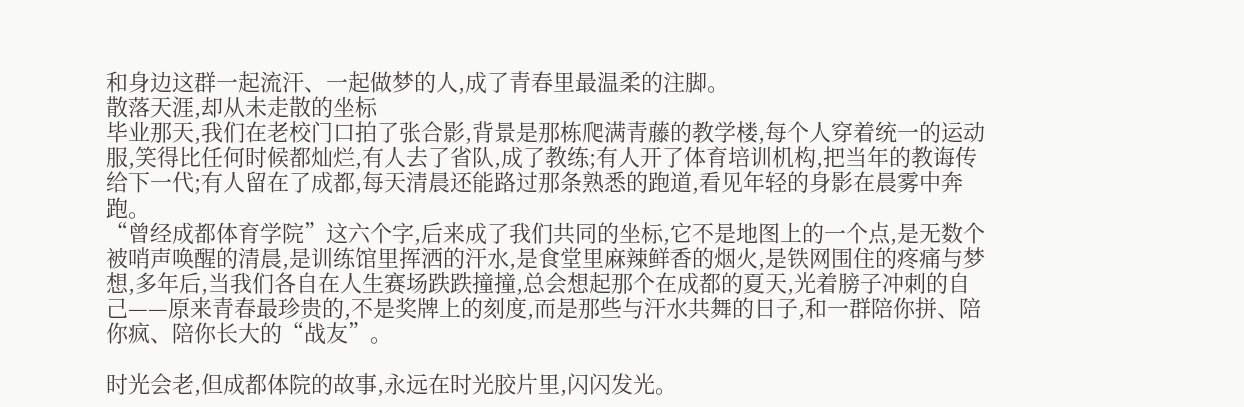和身边这群一起流汗、一起做梦的人,成了青春里最温柔的注脚。
散落天涯,却从未走散的坐标
毕业那天,我们在老校门口拍了张合影,背景是那栋爬满青藤的教学楼,每个人穿着统一的运动服,笑得比任何时候都灿烂,有人去了省队,成了教练;有人开了体育培训机构,把当年的教诲传给下一代;有人留在了成都,每天清晨还能路过那条熟悉的跑道,看见年轻的身影在晨雾中奔跑。
“曾经成都体育学院”这六个字,后来成了我们共同的坐标,它不是地图上的一个点,是无数个被哨声唤醒的清晨,是训练馆里挥洒的汗水,是食堂里麻辣鲜香的烟火,是铁网围住的疼痛与梦想,多年后,当我们各自在人生赛场跌跌撞撞,总会想起那个在成都的夏天,光着膀子冲刺的自己——原来青春最珍贵的,不是奖牌上的刻度,而是那些与汗水共舞的日子,和一群陪你拼、陪你疯、陪你长大的“战友”。

时光会老,但成都体院的故事,永远在时光胶片里,闪闪发光。